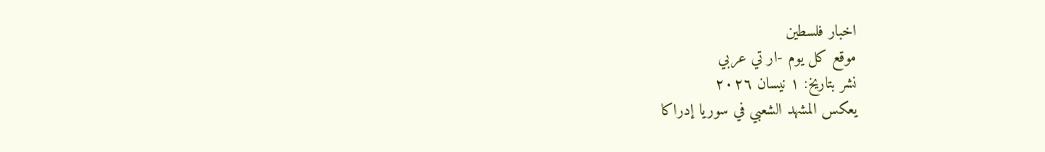اخبار فلسطين
موقع كل يوم -ار تي عربي
نشر بتاريخ: ١ نيسان ٢٠٢٦
يعكس المشهد الشعبي في سوريا إدراكا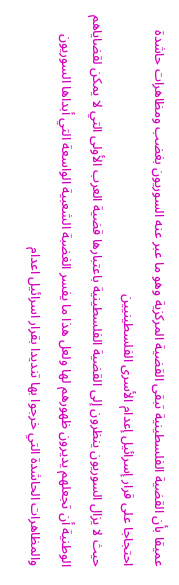عميقا بأن القضية الفلسطينية تبقى القضية المركزية وهو ما عبر عنه السوريون بغضب ومظاهرات حاشدة احتجاجا على قرار إسرائيل إعدام الأسرى الفلسطينيين
حيث لا يزال السوريون ينظرون إلى القضية الفلسطينية باعتبارها قضية العرب الأولى التي لا يمكن لقضاياهم الوطنية أن تجعلهم يديرون ظهورهم لها ولعل هذا ما يفسر الغضبة الشعبية الواسعة التي أبداها السوريون والمظاهرات الحاشدة التي خرجوا بها تنديدا بقرار اسرائيل اعدام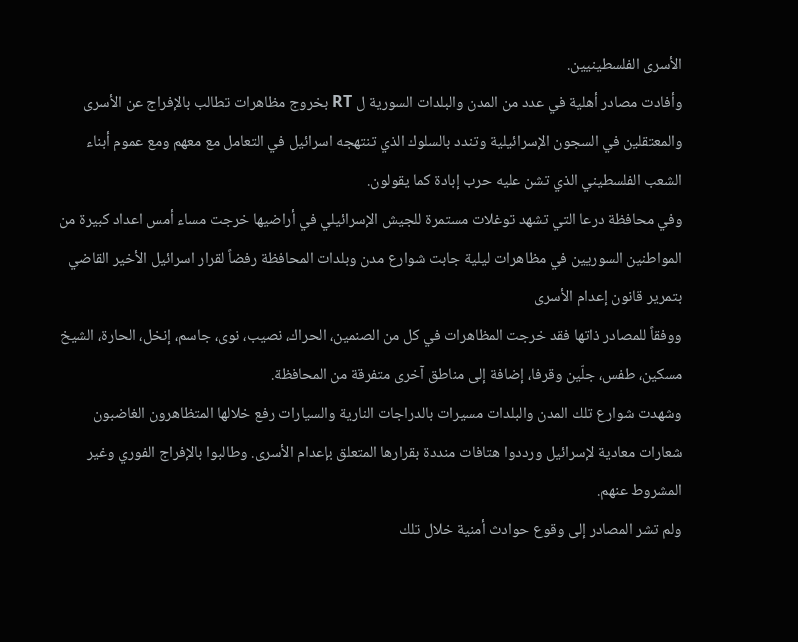الأسرى الفلسطينيين.
وأفادت مصادر أهلية في عدد من المدن والبلدات السورية ل RT بخروج مظاهرات تطالب بالإفراج عن الأسرى والمعتقلين في السجون الإسرائيلية وتندد بالسلوك الذي تنتهجه اسرائيل في التعامل مع معهم ومع عموم أبناء الشعب الفلسطيني الذي تشن عليه حرب إبادة كما يقولون.
وفي محافظة درعا التي تشهد توغلات مستمرة للجيش الإسرائيلي في أراضيها خرجت مساء أمس اعداد كبيرة من المواطنين السوريين في مظاهرات ليلية جابت شوارع مدن وبلدات المحافظة رفضاً لقرار اسرائيل الأخير القاضي بتمرير قانون إعدام الأسرى
ووفقاً للمصادر ذاتها فقد خرجت المظاهرات في كل من الصنمين، الحراك، نصيب، نوى، جاسم، إنخل، الحارة، الشيخ مسكين، طفس، جلّين وقرفا، إضافة إلى مناطق آخرى متفرقة من المحافظة.
وشهدت شوارع تلك المدن والبلدات مسيرات بالدراجات النارية والسيارات رفع خلالها المتظاهرون الغاضبون شعارات معادية لإسرائيل ورددوا هتافات منددة بقرارها المتعلق بإعدام الأسرى. وطالبوا بالإفراج الفوري وغير المشروط عنهم.
ولم تشر المصادر إلى وقوع حوادث أمنية خلال تلك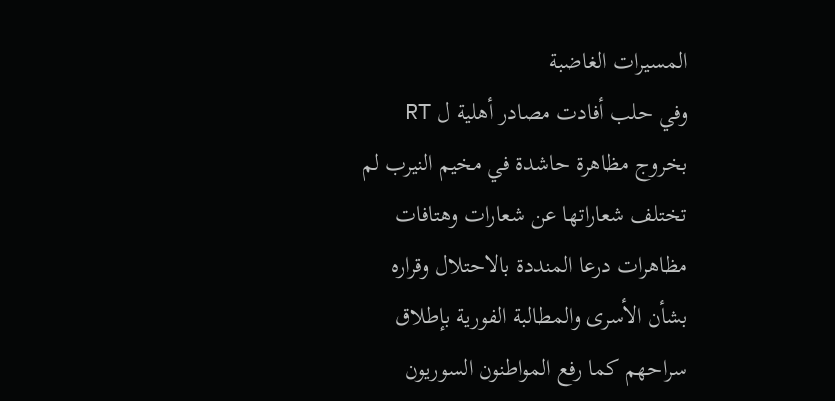المسيرات الغاضبة
وفي حلب أفادت مصادر أهلية ل RT بخروج مظاهرة حاشدة في مخيم النيرب لم تختلف شعاراتها عن شعارات وهتافات مظاهرات درعا المنددة بالاحتلال وقراره بشأن الأسرى والمطالبة الفورية بإطلاق سراحهم كما رفع المواطنون السوريون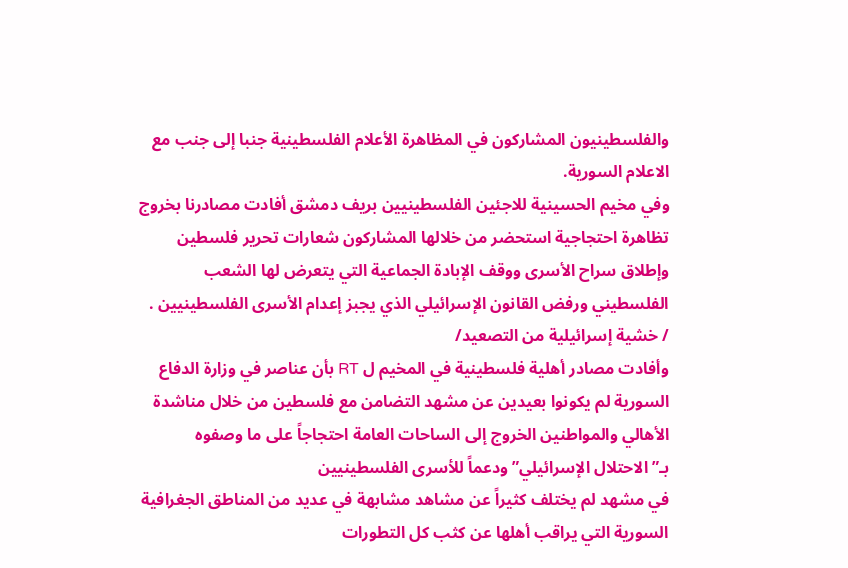والفلسطينيون المشاركون في المظاهرة الأعلام الفلسطينية جنبا إلى جنب مع الاعلام السورية.
وفي مخيم الحسينية للاجئين الفلسطينيين بريف دمشق أفادت مصادرنا بخروج تظاهرة احتجاجية استحضر من خلالها المشاركون شعارات تحرير فلسطين وإطلاق سراح الأسرى ووقف الإبادة الجماعية التي يتعرض لها الشعب الفلسطيني ورفض القانون الإسرائيلي الذي يجبز إعدام الأسرى الفلسطينيين .
/ خشية إسرائيلية من التصعيد/
وأفادت مصادر أهلية فلسطينية في المخيم ل RT بأن عناصر في وزارة الدفاع السورية لم يكونوا بعيدين عن مشهد التضامن مع فلسطين من خلال مناشدة الأهالي والمواطنين الخروج إلى الساحات العامة احتجاجاً على ما وصفوه بـ”الاحتلال الإسرائيلي” ودعماً للأسرى الفلسطينيين
في مشهد لم يختلف كثيراً عن مشاهد مشابهة في عديد من المناطق الجغرافية السورية التي يراقب أهلها عن كثب كل التطورات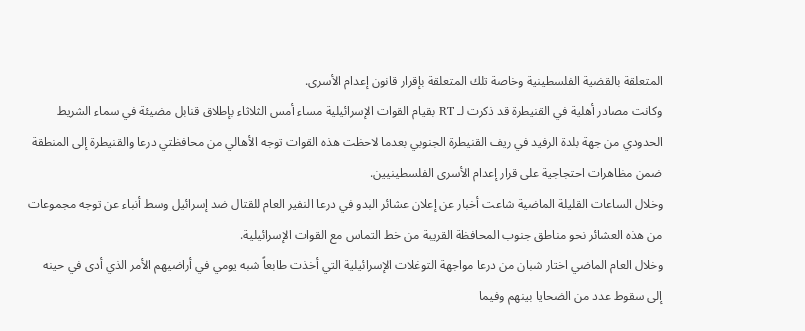المتعلقة بالقضية الفلسطينية وخاصة تلك المتعلقة بإقرار قانون إعدام الأسرى.
وكانت مصادر أهلية في القنيطرة قد ذكرت لـ RT بقيام القوات الإسرائيلية مساء أمس الثلاثاء بإطلاق قنابل مضيئة في سماء الشريط الحدودي من جهة بلدة الرفيد في ريف القنيطرة الجنوبي بعدما لاحظت هذه القوات توجه الأهالي من محافظتي درعا والقنيطرة إلى المنطقة ضمن مظاهرات احتجاجية على قرار إعدام الأسرى الفلسطينيين.
وخلال الساعات القليلة الماضية شاعت أخبار عن إعلان عشائر البدو في درعا النفير العام للقتال ضد إسرائيل وسط أنباء عن توجه مجموعات من هذه العشائر نحو مناطق جنوب المحافظة القريبة من خط التماس مع القوات الإسرائيلية.
وخلال العام الماضي اختار شبان من درعا مواجهة التوغلات الإسرائيلية التي أخذت طابعاً شبه يومي في أراضيهم الأمر الذي أدى في حينه إلى سقوط عدد من الضحايا بينهم وفيما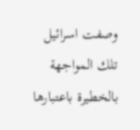وصفت اسرائيل تلك المواجهة بالخطيرة باعتبارها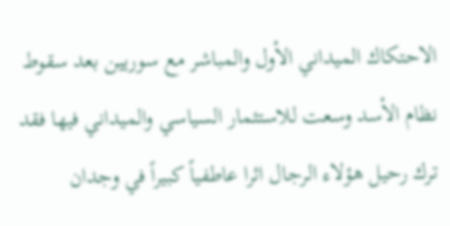الاحتكاك الميداني الأول والمباشر مع سوريين بعد سقوط نظام الأسد وسعت للاستثمار السياسي والميداني فيها فقد ترك رحيل هؤلاء الرجال اثرا عاطفياً كبيراً في وجدان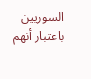السوريين باعتبار أنهم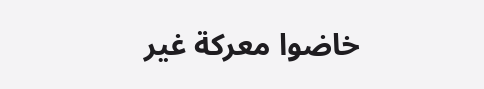خاضوا معركة غير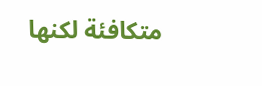متكافئة لكنها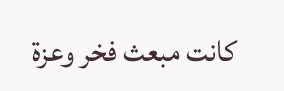كانت مبعث فخر وعزة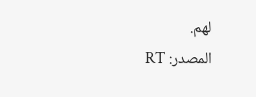لهم.
المصدر: RT